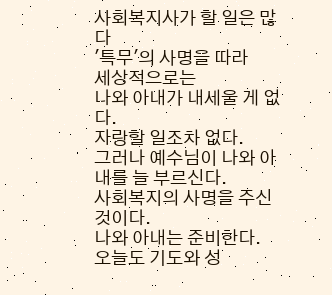사회복지사가 할 일은 많다
'특무'의 사명을 따라
세상적으로는
나와 아내가 내세울 게 없다.
자랑할 일조차 없다.
그러나 예수님이 나와 아내를 늘 부르신다.
사회복지의 사명을 주신 것이다.
나와 아내는 준비한다.
오늘도 기도와 성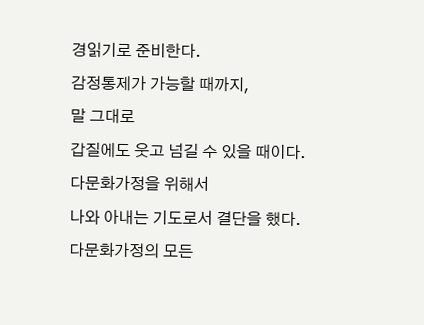경읽기로 준비한다.
감정통제가 가능할 때까지,
말 그대로
갑질에도 웃고 넘길 수 있을 때이다.
다문화가정을 위해서
나와 아내는 기도로서 결단을 했다.
다문화가정의 모든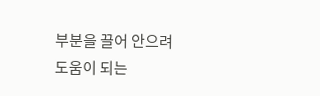부분을 끌어 안으려
도움이 되는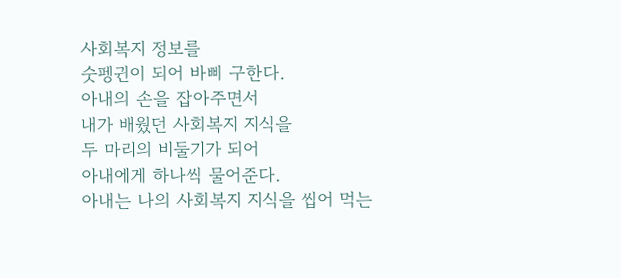사회복지 정보를
숫펭귄이 되어 바삐 구한다.
아내의 손을 잡아주면서
내가 배웠던 사회복지 지식을
두 마리의 비둘기가 되어
아내에게 하나씩 물어준다.
아내는 나의 사회복지 지식을 씹어 먹는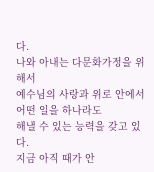다.
나와 아내는 다문화가정을 위해서
예수님의 사랑과 위로 안에서
어떤 일을 하나라도
해낼 수 있는 능력을 갖고 있다.
지금 아직 때가 안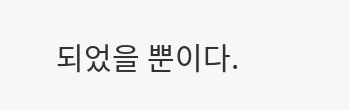되었을 뿐이다.